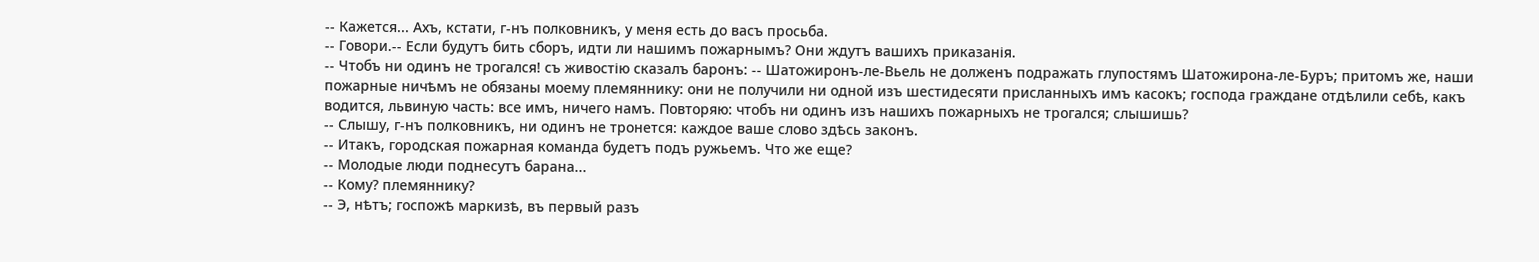-- Кажется... Ахъ, кстати, г-нъ полковникъ, у меня есть до васъ просьба.
-- Говори.-- Если будутъ бить сборъ, идти ли нашимъ пожарнымъ? Они ждутъ вашихъ приказанія.
-- Чтобъ ни одинъ не трогался! съ живостію сказалъ баронъ: -- Шатожиронъ-ле-Вьель не долженъ подражать глупостямъ Шатожирона-ле-Буръ; притомъ же, наши пожарные ничѣмъ не обязаны моему племяннику: они не получили ни одной изъ шестидесяти присланныхъ имъ касокъ; господа граждане отдѣлили себѣ, какъ водится, львиную часть: все имъ, ничего намъ. Повторяю: чтобъ ни одинъ изъ нашихъ пожарныхъ не трогался; слышишь?
-- Слышу, г-нъ полковникъ, ни одинъ не тронется: каждое ваше слово здѣсь законъ.
-- Итакъ, городская пожарная команда будетъ подъ ружьемъ. Что же еще?
-- Молодые люди поднесутъ барана...
-- Кому? племяннику?
-- Э, нѣтъ; госпожѣ маркизѣ, въ первый разъ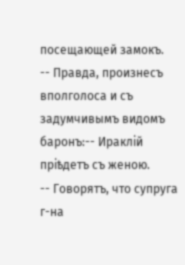посещающей замокъ.
-- Правда, произнесъ вполголоса и съ задумчивымъ видомъ баронъ:-- Ираклій пріѣдетъ съ женою.
-- Говорятъ, что супруга г-на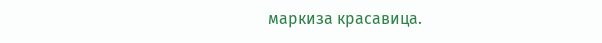маркиза красавица.